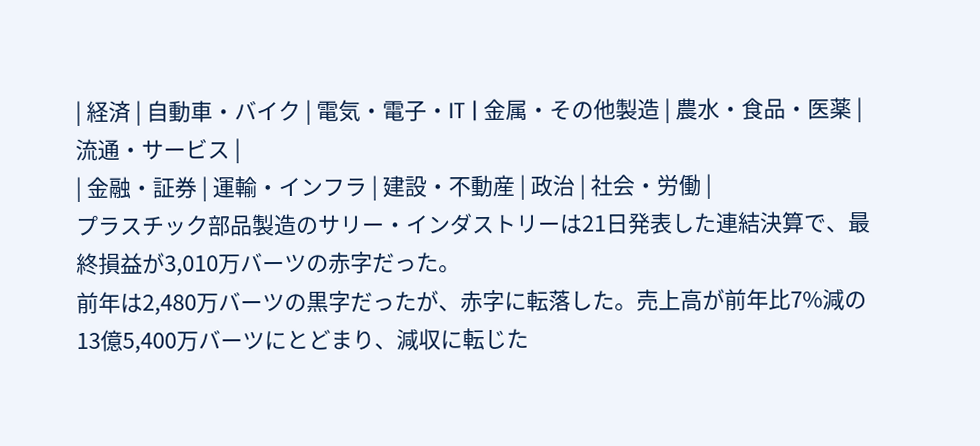| 経済 | 自動車・バイク | 電気・電子・IT | 金属・その他製造 | 農水・食品・医薬 | 流通・サービス |
| 金融・証券 | 運輸・インフラ | 建設・不動産 | 政治 | 社会・労働 |
プラスチック部品製造のサリー・インダストリーは21日発表した連結決算で、最終損益が3,010万バーツの赤字だった。
前年は2,480万バーツの黒字だったが、赤字に転落した。売上高が前年比7%減の13億5,400万バーツにとどまり、減収に転じた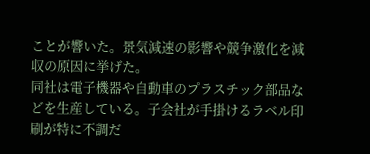ことが響いた。景気減速の影響や競争激化を減収の原因に挙げた。
同社は電子機器や自動車のプラスチック部品などを生産している。子会社が手掛けるラベル印刷が特に不調だ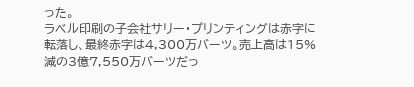った。
ラベル印刷の子会社サリー・プリンティングは赤字に転落し、最終赤字は4,300万バーツ。売上高は15%減の3億7,550万バーツだっ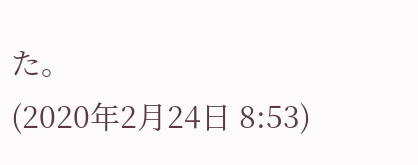た。
(2020年2月24日 8:53)